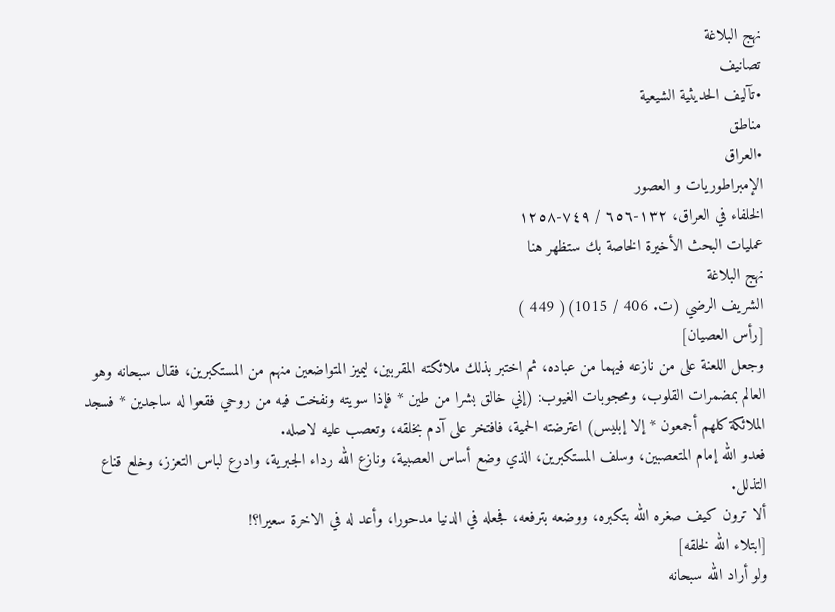نهج البلاغة
تصانيف
•تآليف الحديثية الشيعية
مناطق
•العراق
الإمبراطوريات و العصور
الخلفاء في العراق، ١٣٢-٦٥٦ / ٧٤٩-١٢٥٨
عمليات البحث الأخيرة الخاصة بك ستظهر هنا
نهج البلاغة
الشريف الرضي (ت. 406 / 1015)( 449 )
[رأس العصيان]
وجعل اللعنة على من نازعه فيهما من عباده، ثم اختبر بذلك ملائكته المقربين، ليميز المتواضعين منهم من المستكبرين، فقال سبحانه وهو العالم بمضمرات القلوب، ومحجوبات الغيوب: (إني خالق بشرا من طين * فإذا سويته ونفخت فيه من روحي فقعوا له ساجدين * فسجد الملائكة كلهم أجمعون * إلا إبليس) اعترضته الحمية، فافتخر على آدم بخلقه، وتعصب عليه لاصله.
فعدو الله إمام المتعصبين، وسلف المستكبرين، الذي وضع أساس العصبية، ونازع الله رداء الجبرية، وادرع لباس التعزز، وخلع قناع التذلل.
ألا ترون كيف صغره الله بتكبره، ووضعه بترفعه، فجعله في الدنيا مدحورا، وأعد له في الاخرة سعيرا؟!
[ابتلاء الله لخلقه]
ولو أراد الله سبحانه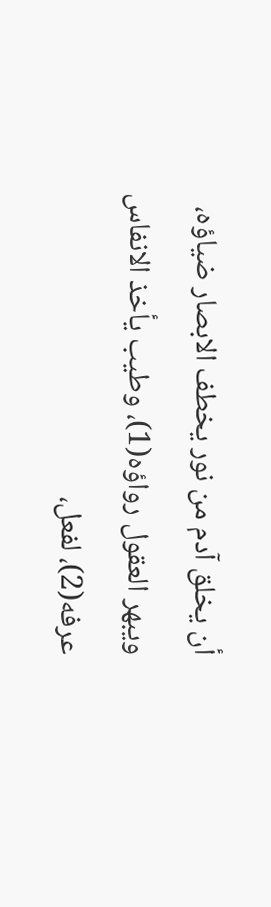أن يخلق آدم من نور يخطف الابصار ضياؤه، ويبهر العقول رواؤه(1)، وطيب يأخذ الانفاس عرفه(2)، لفعل،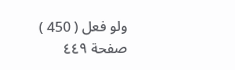ولو فعل ( 450 )
صفحة ٤٤٩